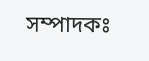সম্পাদকঃ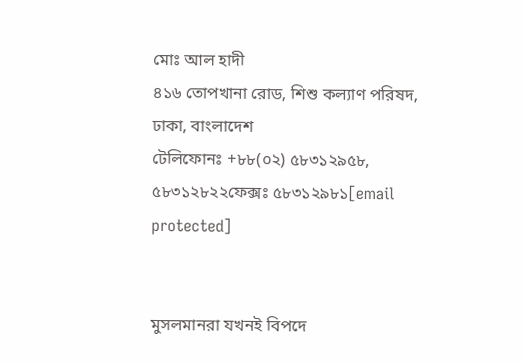মোঃ আল হাদী
৪১৬ তোপখানা রোড, শিশু কল্যাণ পরিষদ, ঢাকা, বাংলাদেশ
টেলিফোনঃ +৮৮(০২) ৫৮৩১২৯৫৮, ৫৮৩১২৮২২ফেক্সঃ ৫৮৩১২৯৮১[email protected]


মুসলমানরা যখনই বিপদে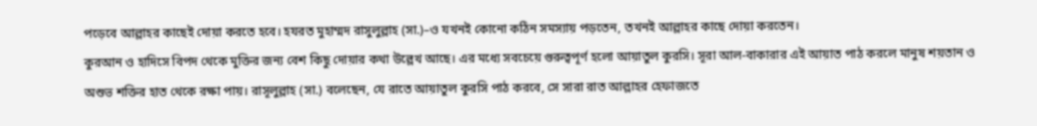পড়েবে আল্লাহর কাছেই দোয়া করতে হবে। হযরত মুহাম্মদ রাসুলুল্লাহ (সা.)–ও যখনই কোনো কঠিন সমস্যায় পড়তেন, তখনই আল্লাহর কাছে দোয়া করতেন।
কুরআন ও হাদিসে বিপদ থেকে মুক্তির জন্য বেশ কিছু দোয়ার কথা উল্লেখ আছে। এর মধ্যে সবচেয়ে গুরুত্বপূর্ণ হলো আয়াতুল কুরসি। সূরা আল-বাকারার এই আয়াত পাঠ করলে মানুষ শয়তান ও অশুভ শক্তির হাত থেকে রক্ষা পায়। রাসূলুল্লাহ (সা.) বলেছেন, যে রাতে আয়াতুল কুরসি পাঠ করবে, সে সারা রাত আল্লাহর হেফাজতে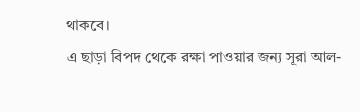থাকবে।
এ ছাড়া বিপদ থেকে রক্ষা পাওয়ার জন্য সূরা আল-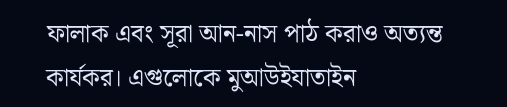ফালাক এবং সূরা আন-নাস পাঠ করাও অত্যন্ত কার্যকর। এগুলোকে মুআউইযাতাইন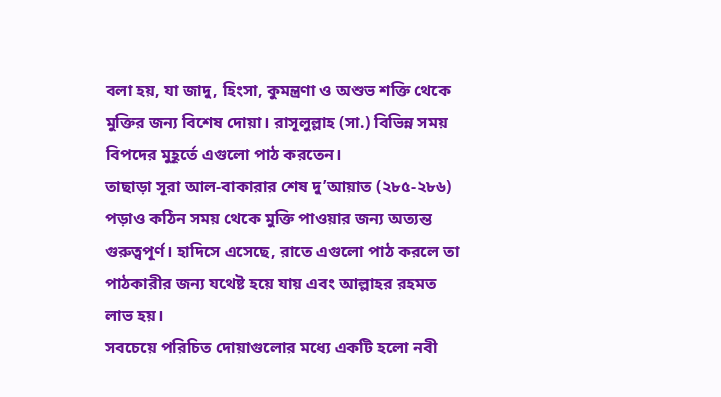বলা হয়, যা জাদু, হিংসা, কুমন্ত্রণা ও অশুভ শক্তি থেকে মুক্তির জন্য বিশেষ দোয়া। রাসূলুল্লাহ (সা.) বিভিন্ন সময় বিপদের মুহূর্তে এগুলো পাঠ করতেন।
তাছাড়া সূরা আল-বাকারার শেষ দু’আয়াত (২৮৫-২৮৬) পড়াও কঠিন সময় থেকে মুক্তি পাওয়ার জন্য অত্যন্ত গুরুত্বপূর্ণ। হাদিসে এসেছে, রাতে এগুলো পাঠ করলে তা পাঠকারীর জন্য যথেষ্ট হয়ে যায় এবং আল্লাহর রহমত লাভ হয়।
সবচেয়ে পরিচিত দোয়াগুলোর মধ্যে একটি হলো নবী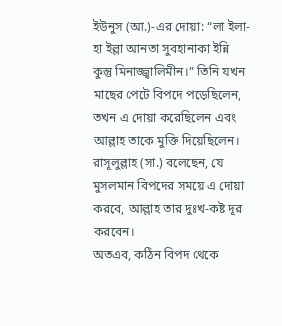ইউনুস (আ.)-এর দোয়া: “লা ইলা-হা ইল্লা আনতা সুবহানাকা ইন্নি কুন্তু মিনাজ্জ্বালিমীন।” তিনি যখন মাছের পেটে বিপদে পড়েছিলেন, তখন এ দোয়া করেছিলেন এবং আল্লাহ তাকে মুক্তি দিয়েছিলেন। রাসূলুল্লাহ (সা.) বলেছেন, যে মুসলমান বিপদের সময়ে এ দোয়া করবে, আল্লাহ তার দুঃখ-কষ্ট দূর করবেন।
অতএব, কঠিন বিপদ থেকে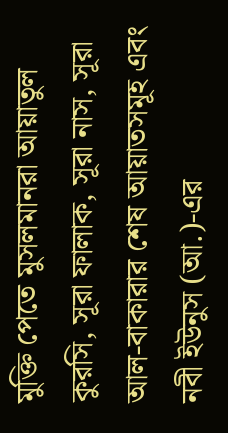মুক্তি পেতে মুসলমানরা আয়াতুল কুরসি, সূরা ফালাক, সূরা নাস, সূরা আল-বাকারার শেষ আয়াতসমূহ এবং নবী ইউনুস (আ.)-এর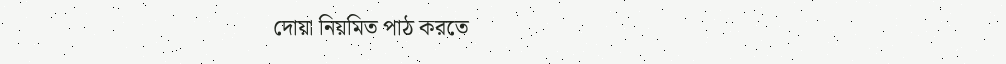দোয়া নিয়মিত পাঠ করতে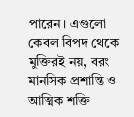পারেন। এগুলো কেবল বিপদ থেকে মুক্তিরই নয়, বরং মানসিক প্রশান্তি ও আত্মিক শক্তি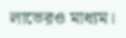লাভেরও মাধ্যম।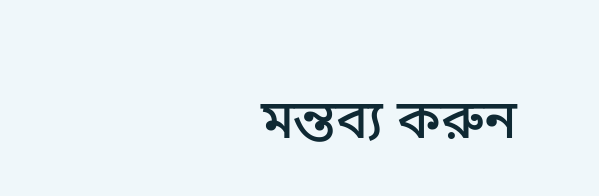মন্তব্য করুন